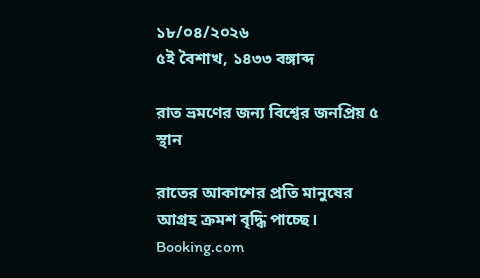১৮/০৪/২০২৬
৫ই বৈশাখ, ১৪৩৩ বঙ্গাব্দ

রাত ভ্রমণের জন্য বিশ্বের জনপ্রিয় ৫ স্থান

রাতের আকাশের প্রতি মানুষের আগ্রহ ক্রমশ বৃদ্ধি পাচ্ছে। Booking.com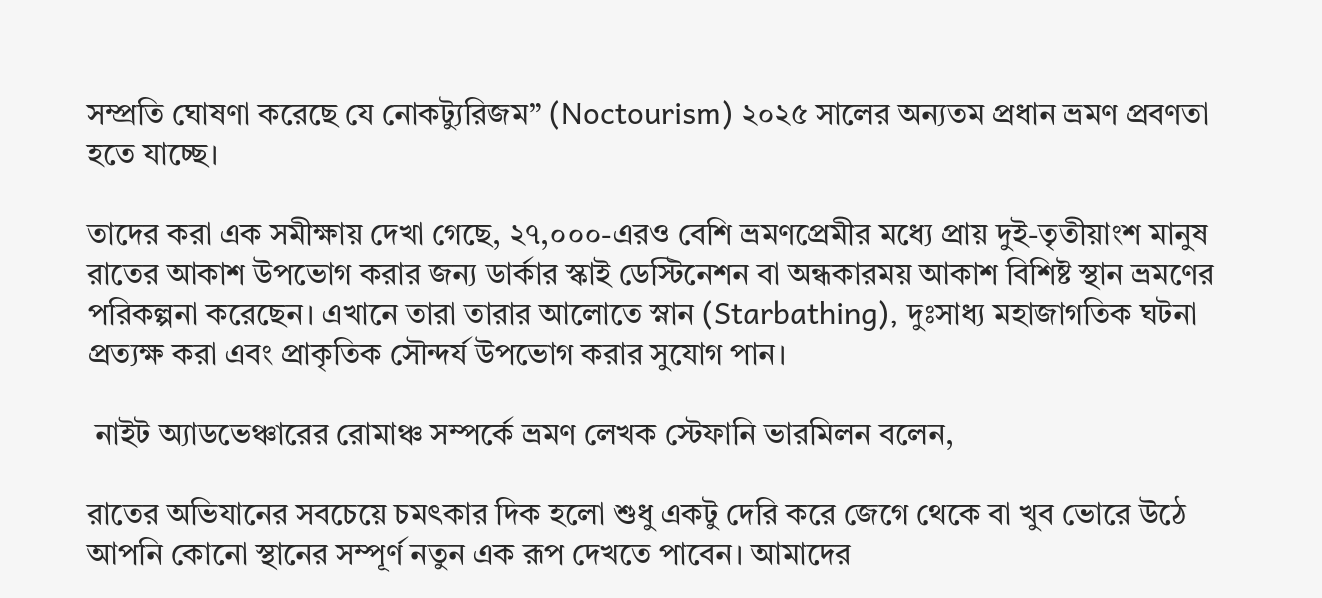সম্প্রতি ঘোষণা করেছে যে নোকট্যুরিজম” (Noctourism) ২০২৫ সালের অন্যতম প্রধান ভ্রমণ প্রবণতা হতে যাচ্ছে।

তাদের করা এক সমীক্ষায় দেখা গেছে, ২৭,০০০-এরও বেশি ভ্রমণপ্রেমীর মধ্যে প্রায় দুই-তৃতীয়াংশ মানুষ রাতের আকাশ উপভোগ করার জন্য ডার্কার স্কাই ডেস্টিনেশন বা অন্ধকারময় আকাশ বিশিষ্ট স্থান ভ্রমণের পরিকল্পনা করেছেন। এখানে তারা তারার আলোতে স্নান (Starbathing), দুঃসাধ্য মহাজাগতিক ঘটনা প্রত্যক্ষ করা এবং প্রাকৃতিক সৌন্দর্য উপভোগ করার সুযোগ পান।

 নাইট অ্যাডভেঞ্চারের রোমাঞ্চ সম্পর্কে ভ্রমণ লেখক স্টেফানি ভারমিলন বলেন,

রাতের অভিযানের সবচেয়ে চমৎকার দিক হলো শুধু একটু দেরি করে জেগে থেকে বা খুব ভোরে উঠে আপনি কোনো স্থানের সম্পূর্ণ নতুন এক রূপ দেখতে পাবেন। আমাদের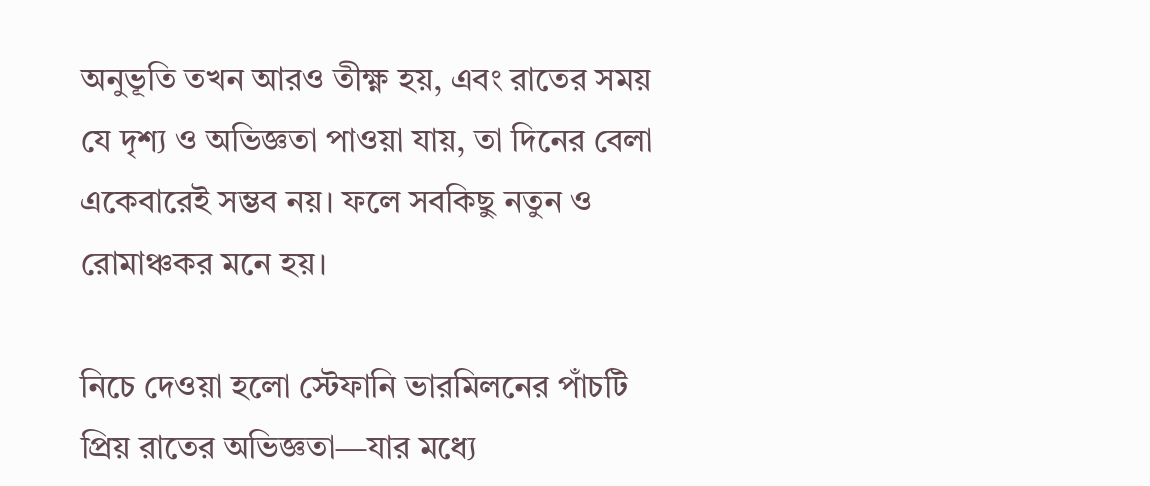অনুভূতি তখন আরও তীক্ষ্ণ হয়, এবং রাতের সময় যে দৃশ্য ও অভিজ্ঞতা পাওয়া যায়, তা দিনের বেলা একেবারেই সম্ভব নয়। ফলে সবকিছু নতুন ও রোমাঞ্চকর মনে হয়।

নিচে দেওয়া হলো স্টেফানি ভারমিলনের পাঁচটি প্রিয় রাতের অভিজ্ঞতা—যার মধ্যে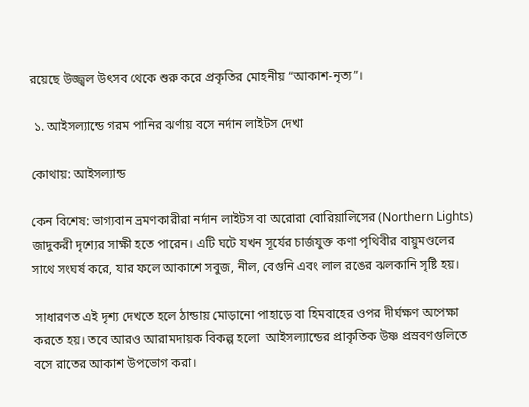রয়েছে উজ্জ্বল উৎসব থেকে শুরু করে প্রকৃতির মোহনীয় “আকাশ-নৃত্য”।

 ১. আইসল্যান্ডে গরম পানির ঝর্ণায় বসে নর্দান লাইটস দেখা

কোথায়: আইসল্যান্ড

কেন বিশেষ: ভাগ্যবান ভ্রমণকারীরা নর্দান লাইটস বা অরোরা বোরিয়ালিসের (Northern Lights) জাদুকরী দৃশ্যের সাক্ষী হতে পারেন। এটি ঘটে যখন সূর্যের চার্জযুক্ত কণা পৃথিবীর বায়ুমণ্ডলের সাথে সংঘর্ষ করে, যার ফলে আকাশে সবুজ, নীল, বেগুনি এবং লাল রঙের ঝলকানি সৃষ্টি হয়।

 সাধারণত এই দৃশ্য দেখতে হলে ঠান্ডায় মোড়ানো পাহাড়ে বা হিমবাহের ওপর দীর্ঘক্ষণ অপেক্ষা করতে হয়। তবে আরও আরামদায়ক বিকল্প হলো  আইসল্যান্ডের প্রাকৃতিক উষ্ণ প্রস্রবণগুলিতে বসে রাতের আকাশ উপভোগ করা।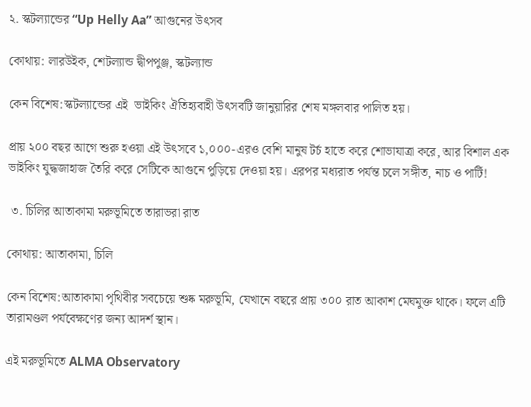২. স্কটল্যান্ডের “Up Helly Aa” আগুনের উৎসব

কোথায়: লারউইক, শেটল্যান্ড দ্বীপপুঞ্জ, স্কটল্যান্ড

কেন বিশেষ:স্কটল্যান্ডের এই  ভাইকিং ঐতিহ্যবাহী উৎসবটি জানুয়ারির শেষ মঙ্গলবার পালিত হয়।

প্রায় ২০০ বছর আগে শুরু হওয়া এই উৎসবে ১,০০০-এরও বেশি মানুষ টর্চ হাতে করে শোভাযাত্রা করে, আর বিশাল এক ভাইকিং যুদ্ধজাহাজ তৈরি করে সেটিকে আগুনে পুড়িয়ে দেওয়া হয়। এরপর মধ্যরাত পর্যন্ত চলে সঙ্গীত, নাচ ও পার্টি!

 ৩. চিলির আতাকামা মরুভূমিতে তারাভরা রাত

কোথায়: আতাকামা, চিলি

কেন বিশেষ:আতাকামা পৃথিবীর সবচেয়ে শুষ্ক মরুভূমি, যেখানে বছরে প্রায় ৩০০ রাত আকাশ মেঘমুক্ত থাকে। ফলে এটি তারামণ্ডল পর্যবেক্ষণের জন্য আদর্শ স্থান।

এই মরুভূমিতে ALMA Observatory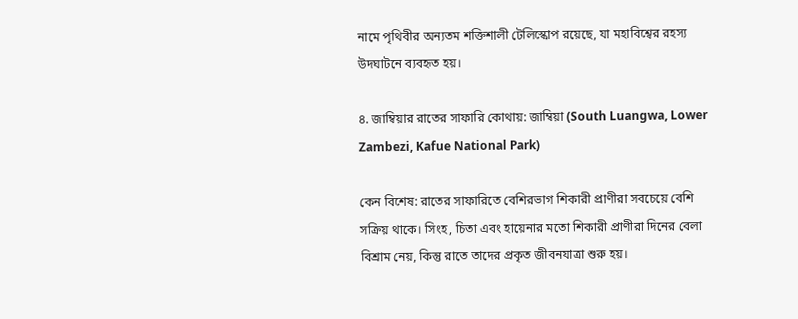নামে পৃথিবীর অন্যতম শক্তিশালী টেলিস্কোপ রয়েছে, যা মহাবিশ্বের রহস্য উদঘাটনে ব্যবহৃত হয়।

৪. জাম্বিয়ার রাতের সাফারি কোথায়: জাম্বিয়া (South Luangwa, Lower Zambezi, Kafue National Park)

কেন বিশেষ: রাতের সাফারিতে বেশিরভাগ শিকারী প্রাণীরা সবচেয়ে বেশি সক্রিয় থাকে। সিংহ, চিতা এবং হায়েনার মতো শিকারী প্রাণীরা দিনের বেলা বিশ্রাম নেয়, কিন্তু রাতে তাদের প্রকৃত জীবনযাত্রা শুরু হয়।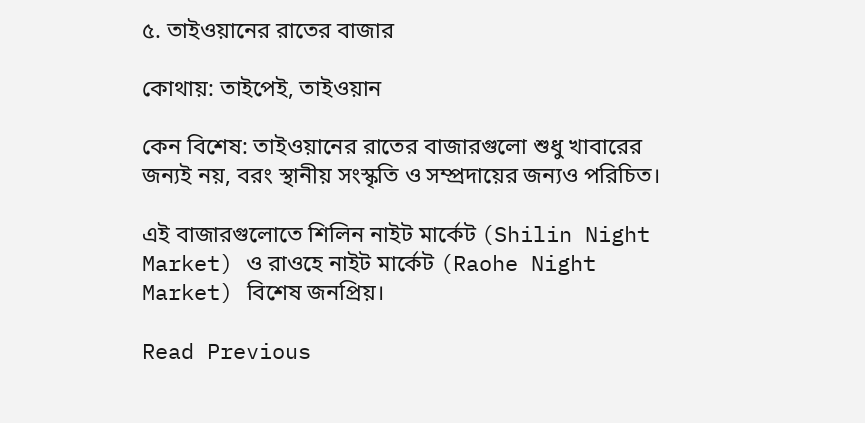৫. তাইওয়ানের রাতের বাজার

কোথায়: তাইপেই, তাইওয়ান

কেন বিশেষ: তাইওয়ানের রাতের বাজারগুলো শুধু খাবারের জন্যই নয়, বরং স্থানীয় সংস্কৃতি ও সম্প্রদায়ের জন্যও পরিচিত।

এই বাজারগুলোতে শিলিন নাইট মার্কেট (Shilin Night Market) ও রাওহে নাইট মার্কেট (Raohe Night Market) বিশেষ জনপ্রিয়।

Read Previous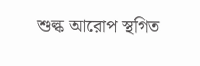শুল্ক আরোপ স্থগিত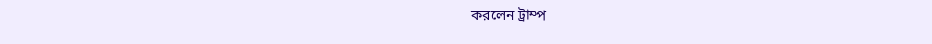করলেন ট্রাম্প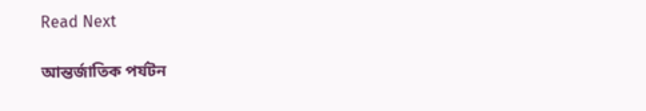Read Next

আন্তর্জাতিক পর্যটন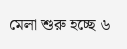মেলা শুরু হচ্ছে ৬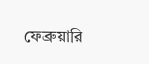ফেব্রুয়ারি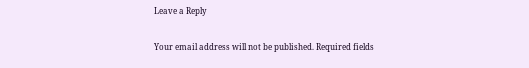Leave a Reply

Your email address will not be published. Required fields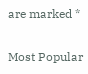are marked *

Most Popular